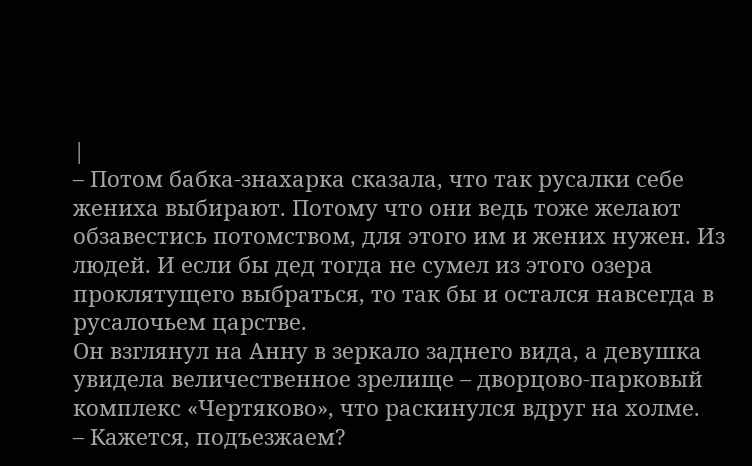|
– Потом бабка-знахарка сказала, что так русалки себе жениха выбирают. Потому что они ведь тоже желают обзавестись потомством, для этого им и жених нужен. Из людей. И если бы дед тогда не сумел из этого озера проклятущего выбраться, то так бы и остался навсегда в русалочьем царстве.
Он взглянул на Анну в зеркало заднего вида, а девушка увидела величественное зрелище – дворцово-парковый комплекс «Чертяково», что раскинулся вдруг на холме.
– Кажется, подъезжаем?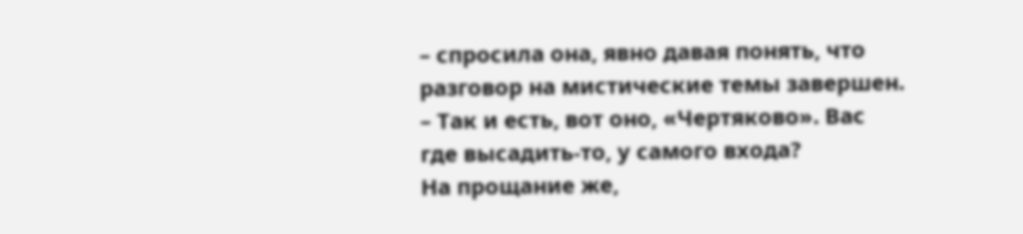– спросила она, явно давая понять, что разговор на мистические темы завершен.
– Так и есть, вот оно, «Чертяково». Вас где высадить-то, у самого входа?
На прощание же,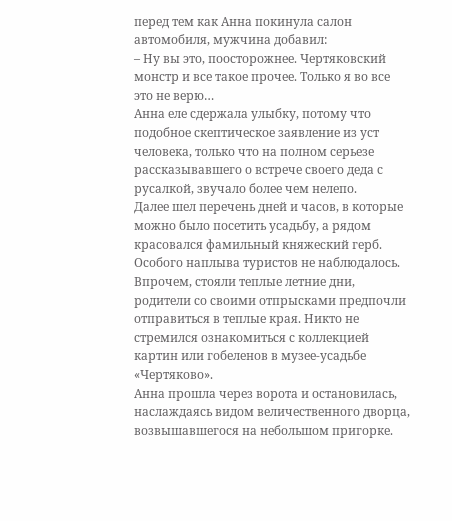перед тем как Анна покинула салон автомобиля, мужчина добавил:
– Ну вы это, поосторожнее. Чертяковский монстр и все такое прочее. Только я во все это не верю…
Анна еле сдержала улыбку, потому что подобное скептическое заявление из уст человека, только что на полном серьезе рассказывавшего о встрече своего деда с русалкой, звучало более чем нелепо.
Далее шел перечень дней и часов, в которые можно было посетить усадьбу, а рядом красовался фамильный княжеский герб.
Особого наплыва туристов не наблюдалось. Впрочем, стояли теплые летние дни, родители со своими отпрысками предпочли отправиться в теплые края. Никто не стремился ознакомиться с коллекцией картин или гобеленов в музее-усадьбе «Чертяково».
Анна прошла через ворота и остановилась, наслаждаясь видом величественного дворца, возвышавшегося на небольшом пригорке.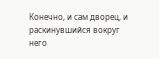Конечно, и сам дворец, и раскинувшийся вокруг него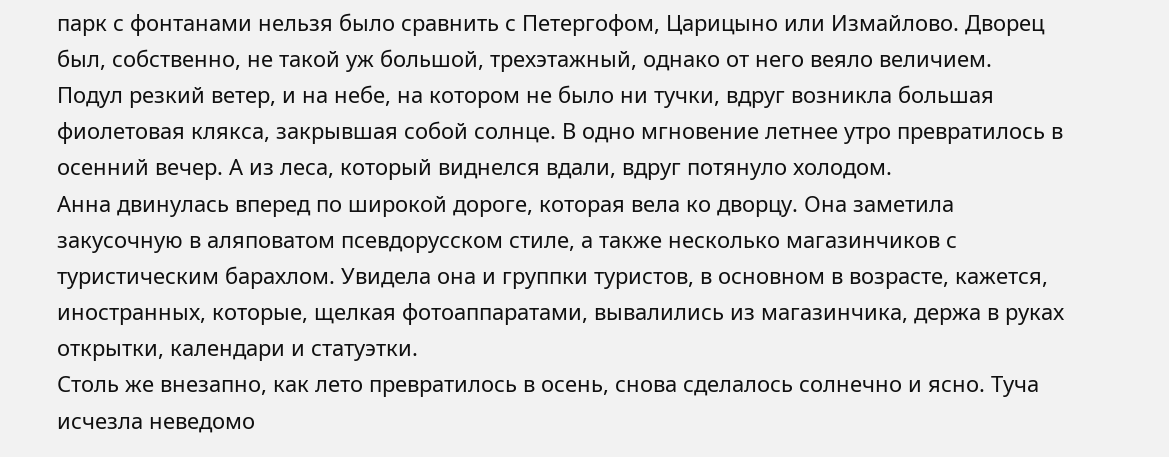парк с фонтанами нельзя было сравнить с Петергофом, Царицыно или Измайлово. Дворец был, собственно, не такой уж большой, трехэтажный, однако от него веяло величием.
Подул резкий ветер, и на небе, на котором не было ни тучки, вдруг возникла большая фиолетовая клякса, закрывшая собой солнце. В одно мгновение летнее утро превратилось в осенний вечер. А из леса, который виднелся вдали, вдруг потянуло холодом.
Анна двинулась вперед по широкой дороге, которая вела ко дворцу. Она заметила закусочную в аляповатом псевдорусском стиле, а также несколько магазинчиков с туристическим барахлом. Увидела она и группки туристов, в основном в возрасте, кажется, иностранных, которые, щелкая фотоаппаратами, вывалились из магазинчика, держа в руках открытки, календари и статуэтки.
Столь же внезапно, как лето превратилось в осень, снова сделалось солнечно и ясно. Туча исчезла неведомо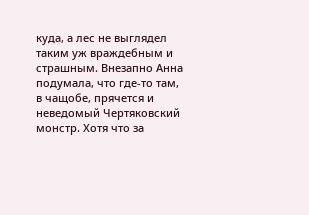куда, а лес не выглядел таким уж враждебным и страшным. Внезапно Анна подумала, что где-то там, в чащобе, прячется и неведомый Чертяковский монстр. Хотя что за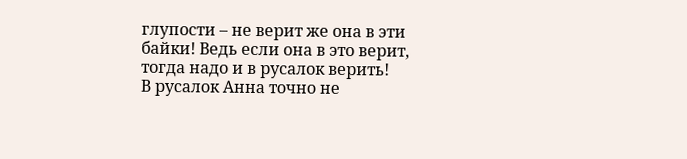глупости – не верит же она в эти байки! Ведь если она в это верит, тогда надо и в русалок верить!
В русалок Анна точно не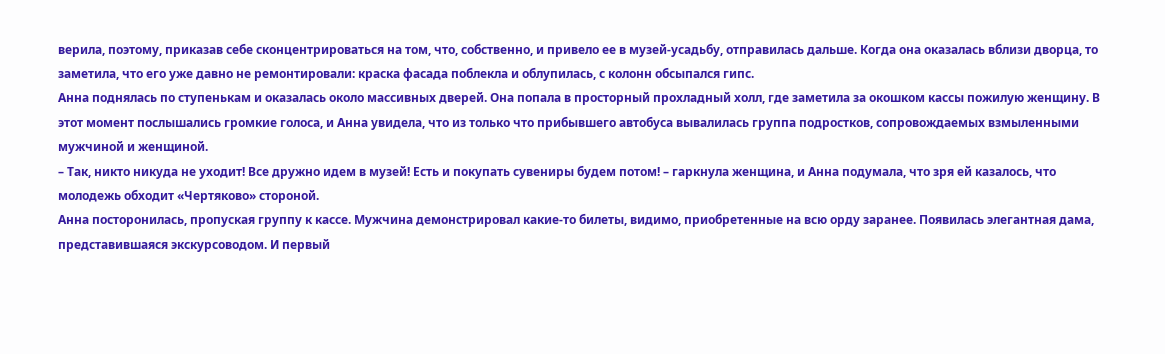верила, поэтому, приказав себе сконцентрироваться на том, что, собственно, и привело ее в музей-усадьбу, отправилась дальше. Когда она оказалась вблизи дворца, то заметила, что его уже давно не ремонтировали: краска фасада поблекла и облупилась, с колонн обсыпался гипс.
Анна поднялась по ступенькам и оказалась около массивных дверей. Она попала в просторный прохладный холл, где заметила за окошком кассы пожилую женщину. В этот момент послышались громкие голоса, и Анна увидела, что из только что прибывшего автобуса вывалилась группа подростков, сопровождаемых взмыленными мужчиной и женщиной.
– Так, никто никуда не уходит! Все дружно идем в музей! Есть и покупать сувениры будем потом! – гаркнула женщина, и Анна подумала, что зря ей казалось, что молодежь обходит «Чертяково» стороной.
Анна посторонилась, пропуская группу к кассе. Мужчина демонстрировал какие-то билеты, видимо, приобретенные на всю орду заранее. Появилась элегантная дама, представившаяся экскурсоводом. И первый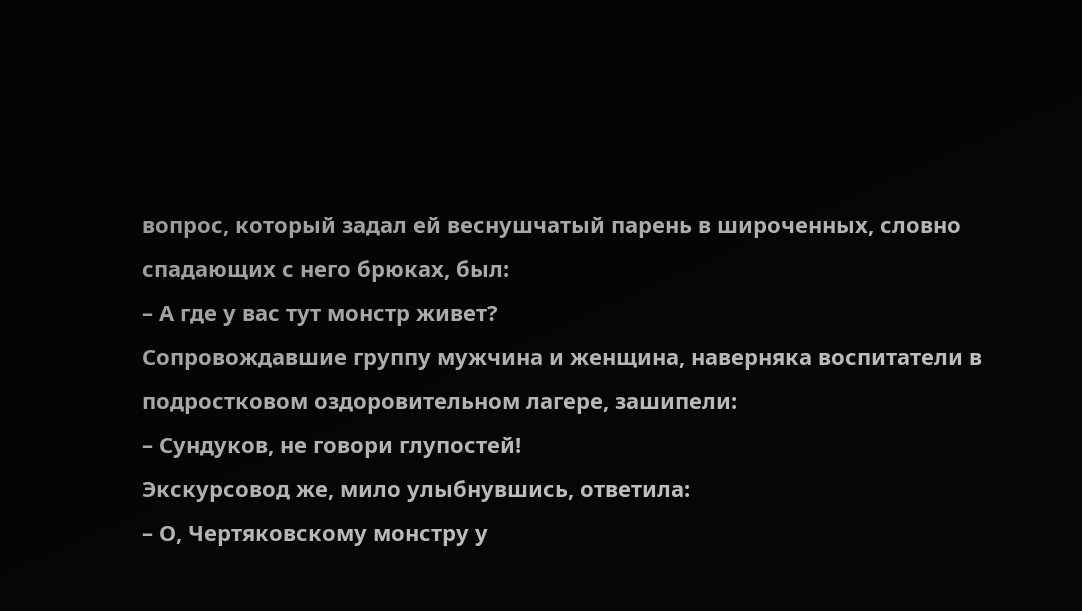вопрос, который задал ей веснушчатый парень в широченных, словно спадающих с него брюках, был:
– А где у вас тут монстр живет?
Сопровождавшие группу мужчина и женщина, наверняка воспитатели в подростковом оздоровительном лагере, зашипели:
– Сундуков, не говори глупостей!
Экскурсовод же, мило улыбнувшись, ответила:
– О, Чертяковскому монстру у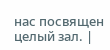нас посвящен целый зал. |